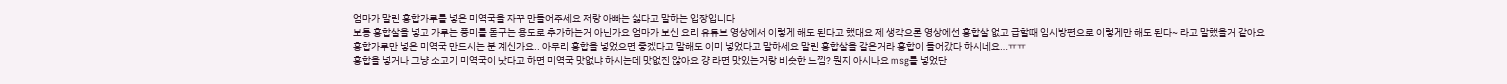엄마가 말린 홍합가루를 넣은 미역국을 자꾸 만들어주세요 저랑 아빠는 싫다고 말하는 입장입니다
보통 홍합살을 넣고 가루는 풍미를 돋구는 용도로 추가하는거 아닌가요 엄마가 보신 요리 유튜브 영상에서 이렇게 해도 된다고 했대요 제 생각으론 영상에선 홍합살 없고 급할때 임시방편으로 이렇게만 해도 된다~ 라고 말했을거 같아요
홍합가루만 넣은 미역국 만드시는 분 계신가요.. 아무리 홍합을 넣었으면 좋겠다고 말해도 이미 넣었다고 말하세요 말린 홍합살을 갈은거라 홍합이 들어갔다 하시네요…ㅠㅠ
홍합을 넣거나 그냥 소고기 미역국이 낫다고 하면 미역국 맛없냐 하시는데 맛없진 않아요 걍 라면 맛있는거랑 비슷한 느낌? 뭔지 아시나요 msg를 넣었단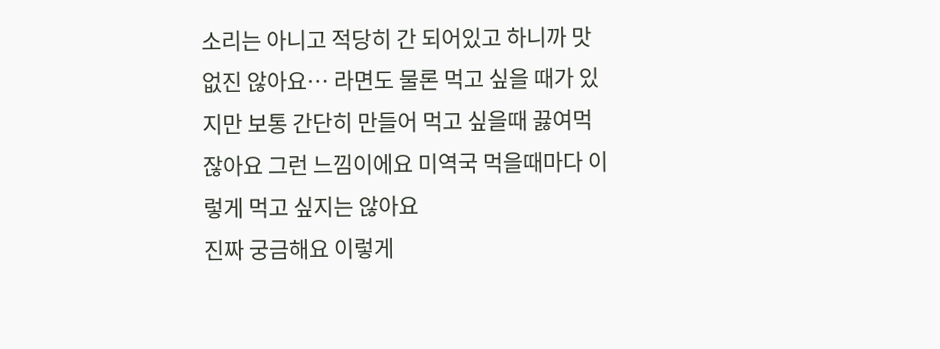소리는 아니고 적당히 간 되어있고 하니까 맛없진 않아요… 라면도 물론 먹고 싶을 때가 있지만 보통 간단히 만들어 먹고 싶을때 끓여먹잖아요 그런 느낌이에요 미역국 먹을때마다 이렇게 먹고 싶지는 않아요
진짜 궁금해요 이렇게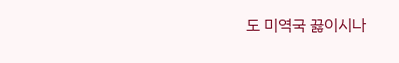도 미역국 끓이시나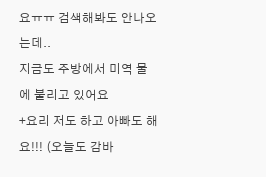요ㅠㅠ 검색해봐도 안나오는데..
지금도 주방에서 미역 물에 불리고 있어요
+요리 저도 하고 아빠도 해요!!! (오늘도 감바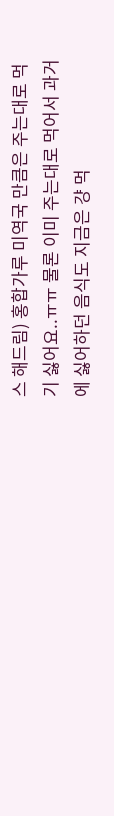스 해드림) 홍합가루 미역국 만큼은 주는대로 먹기 싫어요..ㅠㅠ 물론 이미 주는대로 먹어서 과거에 싫어하던 음식도 지금은 걍 먹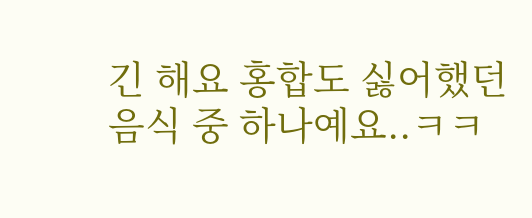긴 해요 홍합도 싫어했던 음식 중 하나예요..ㅋㅋ